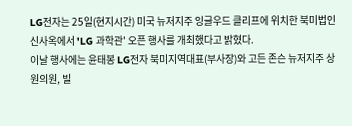LG전자는 25일(현지시간) 미국 뉴저지주 잉글우드 클리프에 위치한 북미법인 신사옥에서 'LG 과학관' 오픈 행사를 개최했다고 밝혔다.
이날 행사에는 윤태봉 LG전자 북미지역대표(부사장)와 고든 존슨 뉴저지주 상원의원, 빌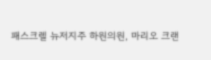패스크렐 뉴저지주 하원의원, 마리오 크랜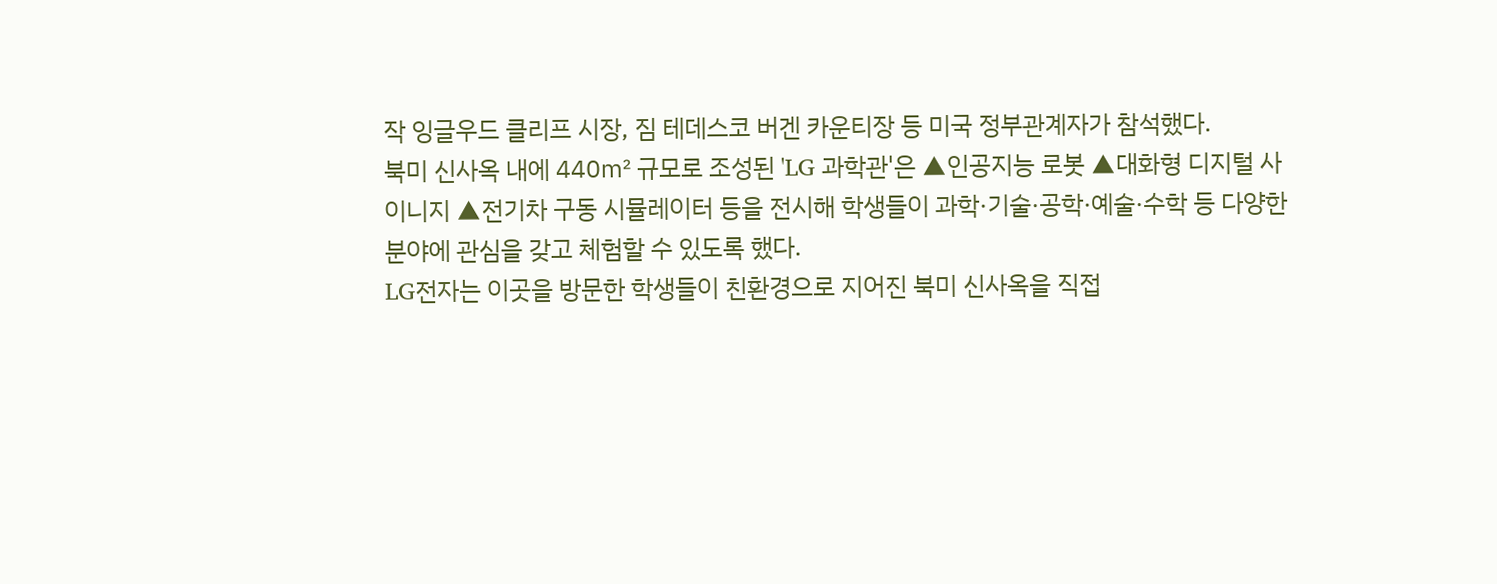작 잉글우드 클리프 시장, 짐 테데스코 버겐 카운티장 등 미국 정부관계자가 참석했다.
북미 신사옥 내에 440㎡ 규모로 조성된 'LG 과학관'은 ▲인공지능 로봇 ▲대화형 디지털 사이니지 ▲전기차 구동 시뮬레이터 등을 전시해 학생들이 과학·기술·공학·예술·수학 등 다양한 분야에 관심을 갖고 체험할 수 있도록 했다.
LG전자는 이곳을 방문한 학생들이 친환경으로 지어진 북미 신사옥을 직접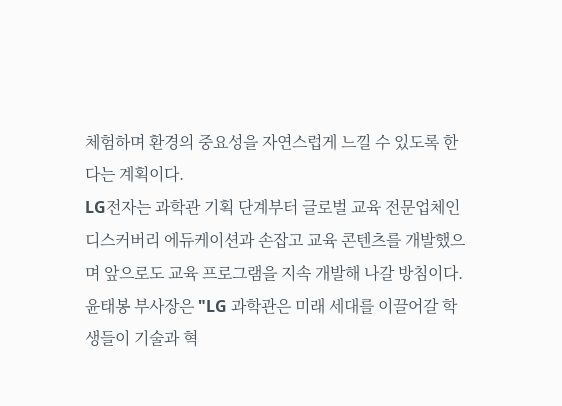체험하며 환경의 중요성을 자연스럽게 느낄 수 있도록 한다는 계획이다.
LG전자는 과학관 기획 단계부터 글로벌 교육 전문업체인 디스커버리 에듀케이션과 손잡고 교육 콘텐츠를 개발했으며 앞으로도 교육 프로그램을 지속 개발해 나갈 방침이다.
윤태봉 부사장은 "LG 과학관은 미래 세대를 이끌어갈 학생들이 기술과 혁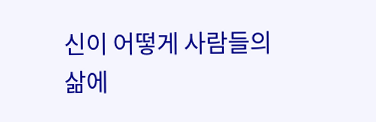신이 어떻게 사람들의 삶에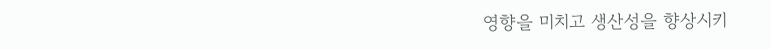영향을 미치고 생산성을 향상시키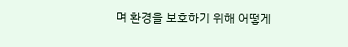며 환경을 보호하기 위해 어떻게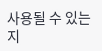사용될 수 있는지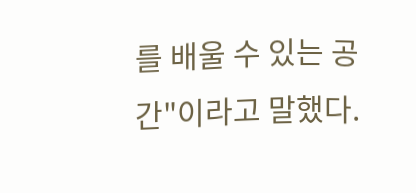를 배울 수 있는 공간"이라고 말했다.